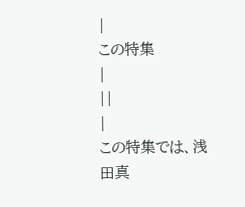|
この特集
|
||
|
この特集では、浅田真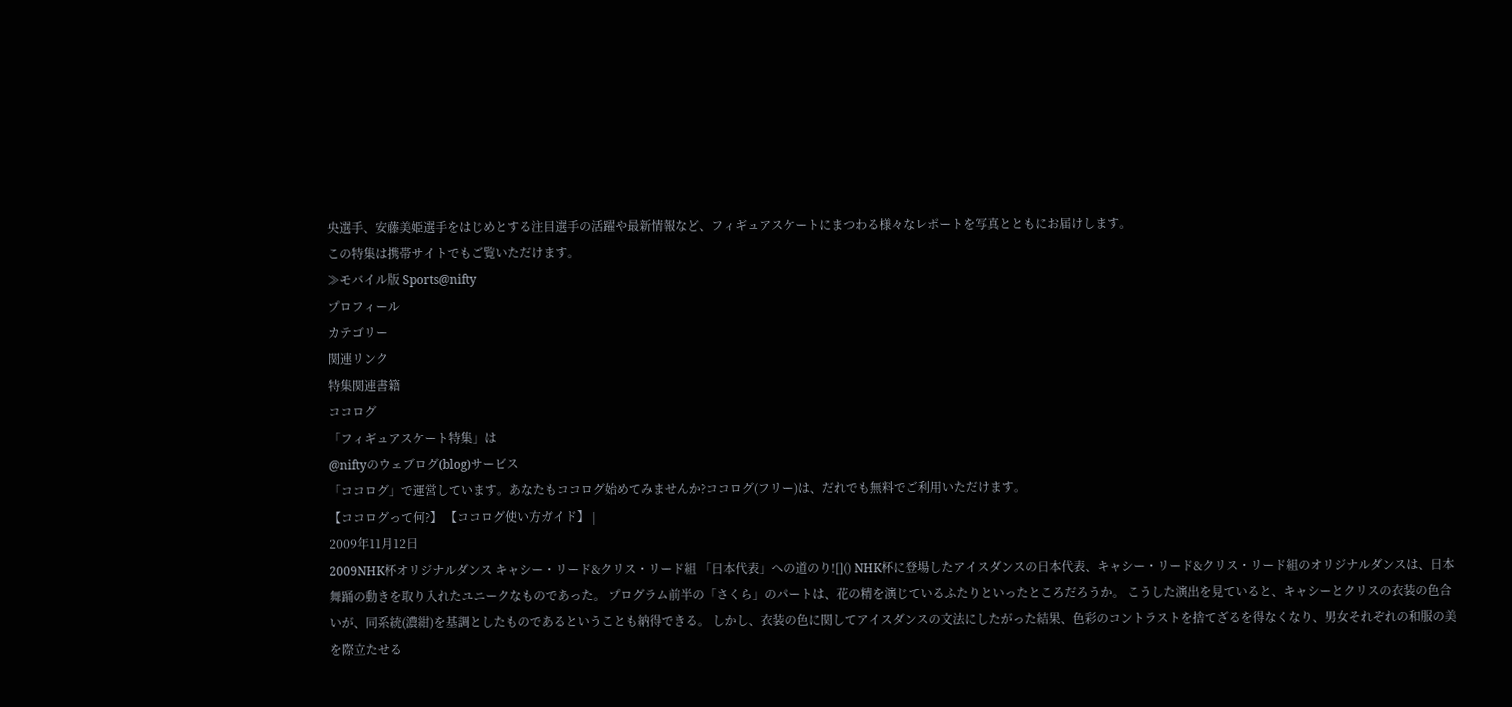央選手、安藤美姫選手をはじめとする注目選手の活躍や最新情報など、フィギュアスケートにまつわる様々なレポートを写真とともにお届けします。
この特集は携帯サイトでもご覧いただけます。
≫モバイル版 Sports@nifty
プロフィール
カテゴリー
関連リンク
特集関連書籍
ココログ
「フィギュアスケート特集」は
@niftyのウェブログ(blog)サービス
「ココログ」で運営しています。あなたもココログ始めてみませんか?ココログ(フリー)は、だれでも無料でご利用いただけます。
【ココログって何?】 【ココログ使い方ガイド】 |
2009年11月12日
2009NHK杯オリジナルダンス キャシー・リード&クリス・リード組 「日本代表」への道のり![]() NHK杯に登場したアイスダンスの日本代表、キャシー・リード&クリス・リード組のオリジナルダンスは、日本舞踊の動きを取り入れたユニークなものであった。 プログラム前半の「さくら」のパートは、花の精を演じているふたりといったところだろうか。 こうした演出を見ていると、キャシーとクリスの衣装の色合いが、同系統(濃紺)を基調としたものであるということも納得できる。 しかし、衣装の色に関してアイスダンスの文法にしたがった結果、色彩のコントラストを捨てざるを得なくなり、男女それぞれの和服の美を際立たせる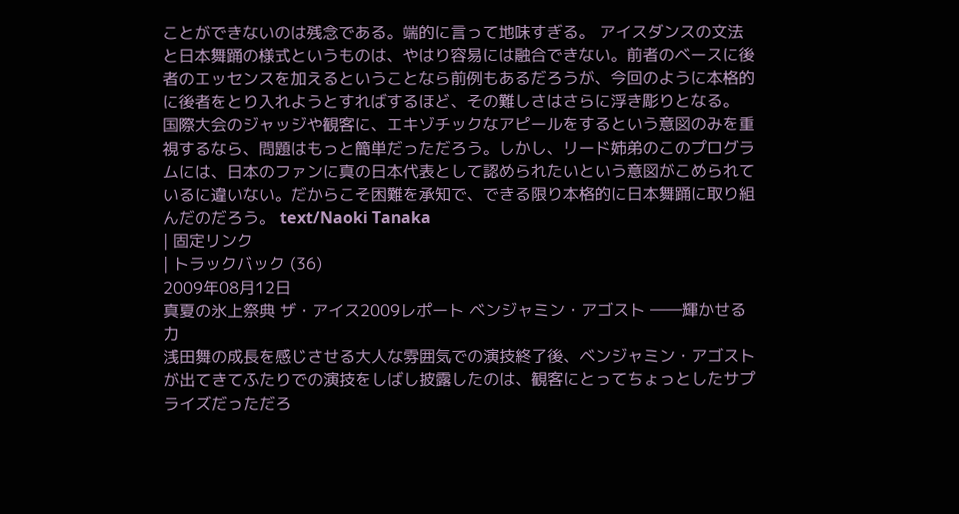ことができないのは残念である。端的に言って地味すぎる。 アイスダンスの文法と日本舞踊の様式というものは、やはり容易には融合できない。前者のベースに後者のエッセンスを加えるということなら前例もあるだろうが、今回のように本格的に後者をとり入れようとすればするほど、その難しさはさらに浮き彫りとなる。 国際大会のジャッジや観客に、エキゾチックなアピールをするという意図のみを重視するなら、問題はもっと簡単だっただろう。しかし、リード姉弟のこのプログラムには、日本のファンに真の日本代表として認められたいという意図がこめられているに違いない。だからこそ困難を承知で、できる限り本格的に日本舞踊に取り組んだのだろう。 text/Naoki Tanaka
| 固定リンク
| トラックバック (36)
2009年08月12日
真夏の氷上祭典 ザ・アイス2009レポート ベンジャミン・アゴスト ――輝かせる力
浅田舞の成長を感じさせる大人な雰囲気での演技終了後、ベンジャミン・アゴストが出てきてふたりでの演技をしばし披露したのは、観客にとってちょっとしたサプライズだっただろ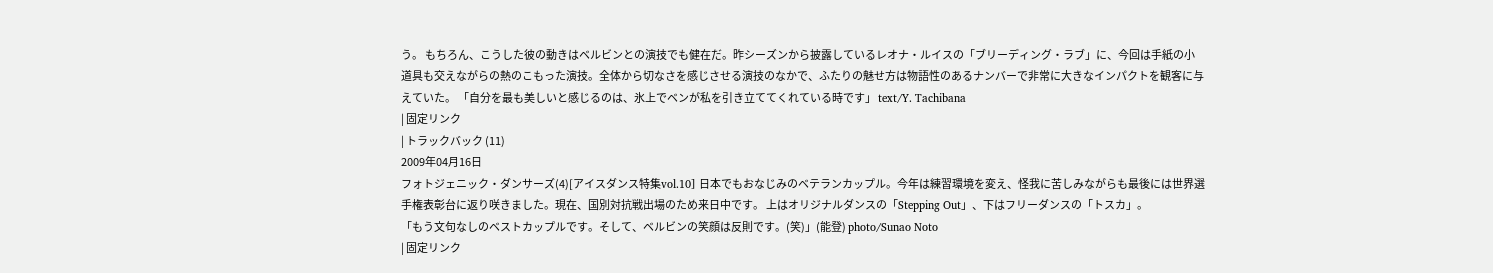う。 もちろん、こうした彼の動きはベルビンとの演技でも健在だ。昨シーズンから披露しているレオナ・ルイスの「ブリーディング・ラブ」に、今回は手紙の小道具も交えながらの熱のこもった演技。全体から切なさを感じさせる演技のなかで、ふたりの魅せ方は物語性のあるナンバーで非常に大きなインパクトを観客に与えていた。 「自分を最も美しいと感じるのは、氷上でベンが私を引き立ててくれている時です」 text/Y. Tachibana
| 固定リンク
| トラックバック (11)
2009年04月16日
フォトジェニック・ダンサーズ(4)[アイスダンス特集vol.10] 日本でもおなじみのベテランカップル。今年は練習環境を変え、怪我に苦しみながらも最後には世界選手権表彰台に返り咲きました。現在、国別対抗戦出場のため来日中です。 上はオリジナルダンスの「Stepping Out」、下はフリーダンスの「トスカ」。
「もう文句なしのベストカップルです。そして、ベルビンの笑顔は反則です。(笑)」(能登) photo/Sunao Noto
| 固定リンク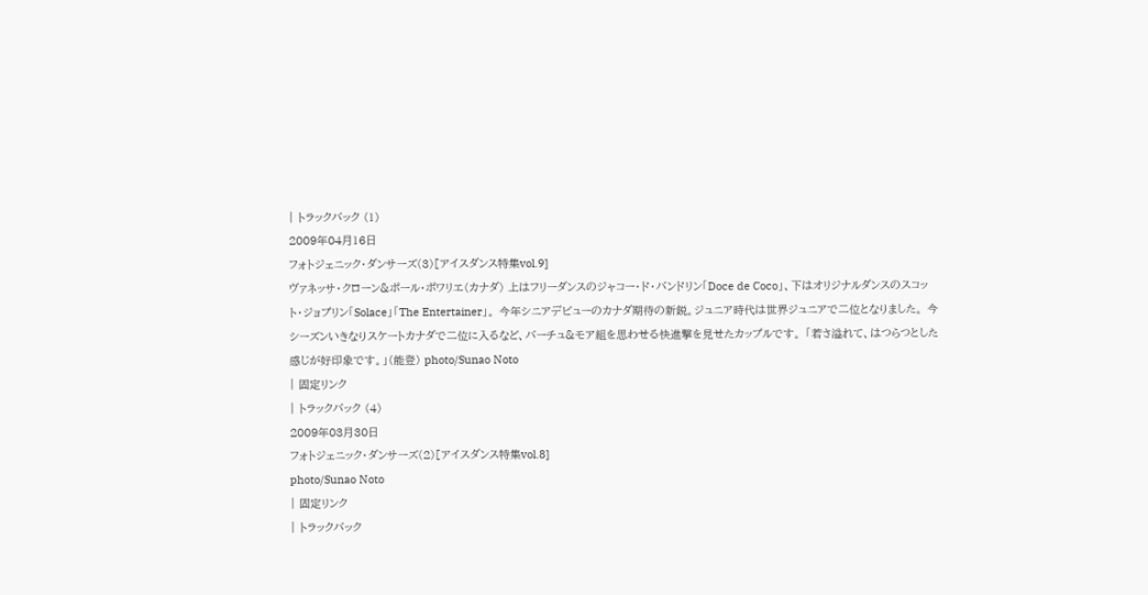| トラックバック (1)
2009年04月16日
フォトジェニック・ダンサーズ(3)[アイスダンス特集vol.9]
ヴァネッサ・クローン&ポール・ポワリエ(カナダ) 上はフリーダンスのジャコー・ド・バンドリン「Doce de Coco」、下はオリジナルダンスのスコット・ジョプリン「Solace」「The Entertainer」。 今年シニアデビューのカナダ期待の新鋭。ジュニア時代は世界ジュニアで二位となりました。 今シーズンいきなりスケートカナダで二位に入るなど、バーチュ&モア組を思わせる快進撃を見せたカップルです。 「若さ溢れて、はつらつとした感じが好印象です。」(能登) photo/Sunao Noto
| 固定リンク
| トラックバック (4)
2009年03月30日
フォトジェニック・ダンサーズ(2)[アイスダンス特集vol.8]
photo/Sunao Noto
| 固定リンク
| トラックバック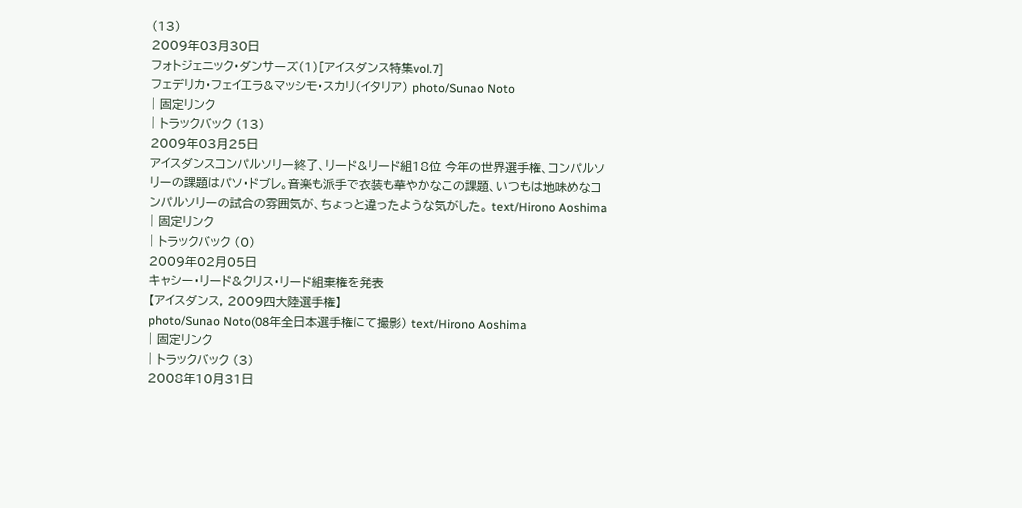(13)
2009年03月30日
フォトジェニック・ダンサーズ(1)[アイスダンス特集vol.7]
フェデリカ・フェイエラ&マッシモ・スカリ(イタリア) photo/Sunao Noto
| 固定リンク
| トラックバック (13)
2009年03月25日
アイスダンスコンパルソリー終了、リード&リード組18位 今年の世界選手権、コンパルソリーの課題はパソ・ドブレ。音楽も派手で衣装も華やかなこの課題、いつもは地味めなコンパルソリーの試合の雰囲気が、ちょっと違ったような気がした。 text/Hirono Aoshima
| 固定リンク
| トラックバック (0)
2009年02月05日
キャシー・リード&クリス・リード組棄権を発表
【アイスダンス, 2009四大陸選手権】
photo/Sunao Noto(08年全日本選手権にて撮影) text/Hirono Aoshima
| 固定リンク
| トラックバック (3)
2008年10月31日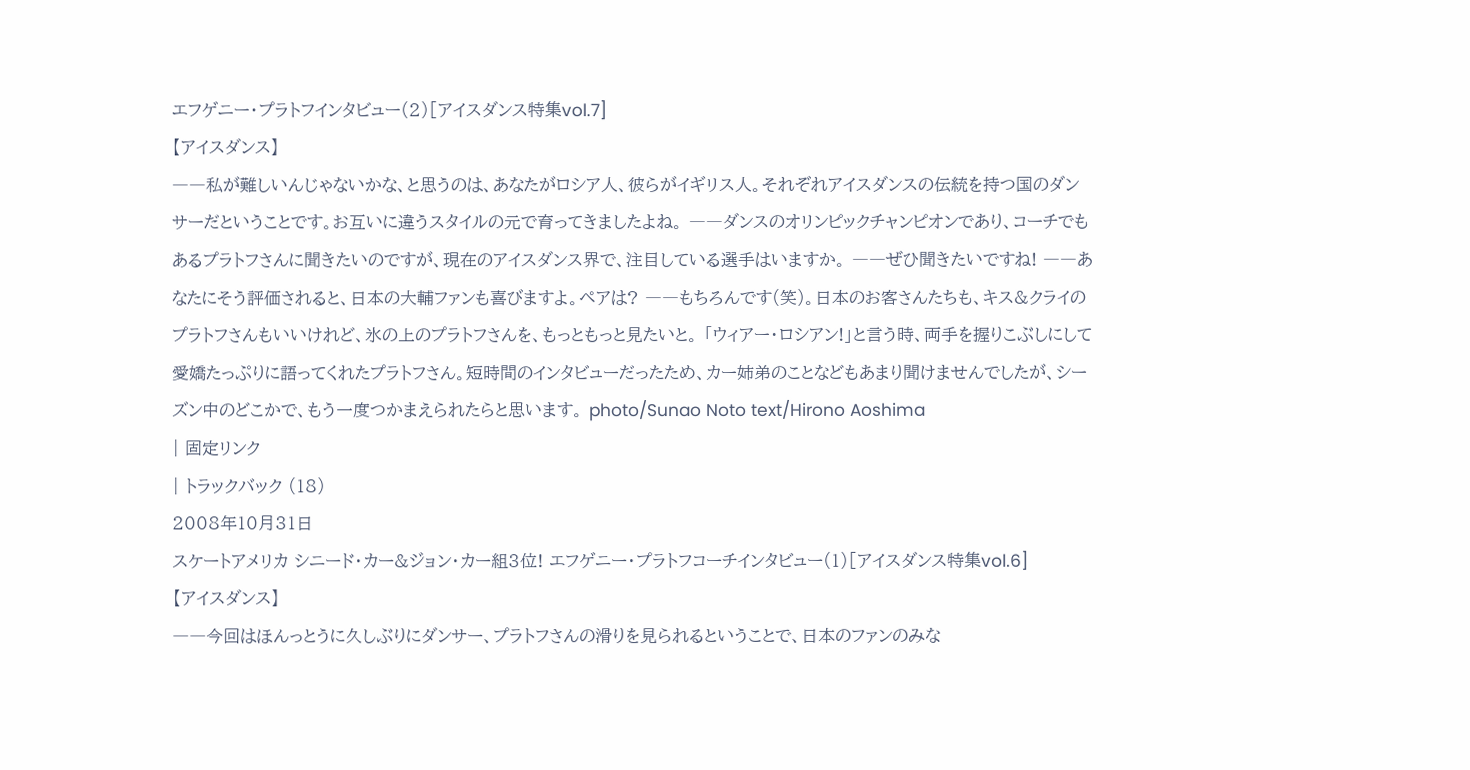エフゲニー・プラトフインタビュー(2)[アイスダンス特集vol.7]
【アイスダンス】
――私が難しいんじゃないかな、と思うのは、あなたがロシア人、彼らがイギリス人。それぞれアイスダンスの伝統を持つ国のダンサーだということです。お互いに違うスタイルの元で育ってきましたよね。 ――ダンスのオリンピックチャンピオンであり、コーチでもあるプラトフさんに聞きたいのですが、現在のアイスダンス界で、注目している選手はいますか。 ――ぜひ聞きたいですね! ――あなたにそう評価されると、日本の大輔ファンも喜びますよ。ペアは? ――もちろんです(笑)。日本のお客さんたちも、キス&クライのプラトフさんもいいけれど、氷の上のプラトフさんを、もっともっと見たいと。 「ウィアー・ロシアン!」と言う時、両手を握りこぶしにして愛嬌たっぷりに語ってくれたプラトフさん。短時間のインタビューだったため、カー姉弟のことなどもあまり聞けませんでしたが、シーズン中のどこかで、もう一度つかまえられたらと思います。 photo/Sunao Noto text/Hirono Aoshima
| 固定リンク
| トラックバック (18)
2008年10月31日
スケートアメリカ シニード・カー&ジョン・カー組3位! エフゲニー・プラトフコーチインタビュー(1)[アイスダンス特集vol.6]
【アイスダンス】
――今回はほんっとうに久しぶりにダンサー、プラトフさんの滑りを見られるということで、日本のファンのみな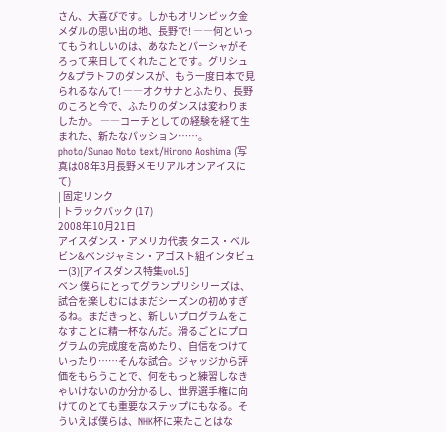さん、大喜びです。しかもオリンピック金メダルの思い出の地、長野で! ――何といってもうれしいのは、あなたとパーシャがそろって来日してくれたことです。グリシュク&プラトフのダンスが、もう一度日本で見られるなんて! ――オクサナとふたり、長野のころと今で、ふたりのダンスは変わりましたか。 ――コーチとしての経験を経て生まれた、新たなパッション……。 photo/Sunao Noto text/Hirono Aoshima (写真は08年3月長野メモリアルオンアイスにて)
| 固定リンク
| トラックバック (17)
2008年10月21日
アイスダンス・アメリカ代表 タニス・ベルビン&ベンジャミン・アゴスト組インタビュー(3)[アイスダンス特集vol.5]
ベン 僕らにとってグランプリシリーズは、試合を楽しむにはまだシーズンの初めすぎるね。まだきっと、新しいプログラムをこなすことに精一杯なんだ。滑るごとにプログラムの完成度を高めたり、自信をつけていったり……そんな試合。ジャッジから評価をもらうことで、何をもっと練習しなきゃいけないのか分かるし、世界選手権に向けてのとても重要なステップにもなる。そういえば僕らは、NHK杯に来たことはな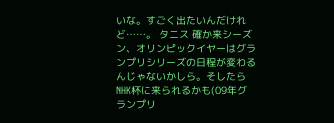いな。すごく出たいんだけれど……。 タニス 確か来シーズン、オリンピックイヤーはグランプリシリーズの日程が変わるんじゃないかしら。そしたらNHK杯に来られるかも(09年グランプリ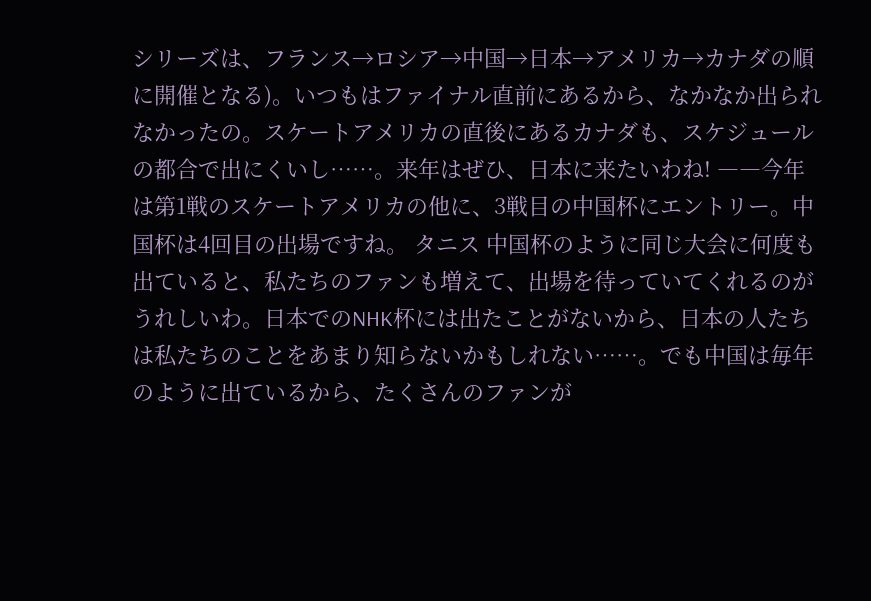シリーズは、フランス→ロシア→中国→日本→アメリカ→カナダの順に開催となる)。いつもはファイナル直前にあるから、なかなか出られなかったの。スケートアメリカの直後にあるカナダも、スケジュールの都合で出にくいし……。来年はぜひ、日本に来たいわね! ――今年は第1戦のスケートアメリカの他に、3戦目の中国杯にエントリー。中国杯は4回目の出場ですね。 タニス 中国杯のように同じ大会に何度も出ていると、私たちのファンも増えて、出場を待っていてくれるのがうれしいわ。日本でのNHK杯には出たことがないから、日本の人たちは私たちのことをあまり知らないかもしれない……。でも中国は毎年のように出ているから、たくさんのファンが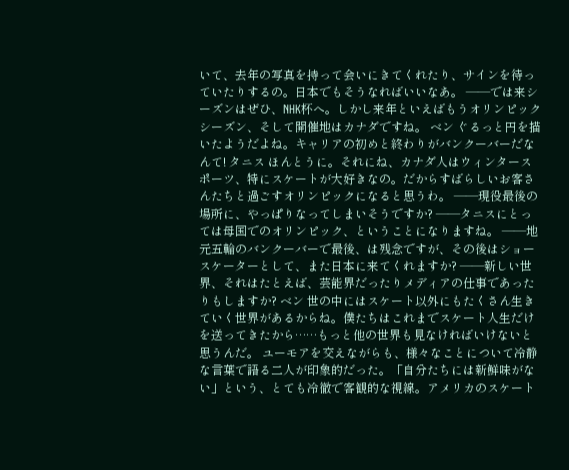いて、去年の写真を持って会いにきてくれたり、サインを待っていたりするの。日本でもそうなればいいなあ。 ――では来シーズンはぜひ、NHK杯へ。しかし来年といえばもうオリンピックシーズン、そして開催地はカナダですね。 ベン ぐるっと円を描いたようだよね。キャリアの初めと終わりがバンクーバーだなんて! タニス ほんとうに。それにね、カナダ人はウィンタースポーツ、特にスケートが大好きなの。だからすばらしいお客さんたちと過ごすオリンピックになると思うわ。 ――現役最後の場所に、やっぱりなってしまいそうですか? ――タニスにとっては母国でのオリンピック、ということになりますね。 ――地元五輪のバンクーバーで最後、は残念ですが、その後はショースケーターとして、また日本に来てくれますか? ――新しい世界、それはたとえば、芸能界だったりメディアの仕事であったりもしますか? ベン 世の中にはスケート以外にもたくさん生きていく世界があるからね。僕たちはこれまでスケート人生だけを送ってきたから……もっと他の世界も見なければいけないと思うんだ。 ユーモアを交えながらも、様々なことについて冷静な言葉で語る二人が印象的だった。「自分たちには新鮮味がない」という、とても冷徹で客観的な視線。アメリカのスケート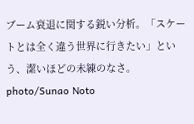ブーム衰退に関する鋭い分析。「スケートとは全く違う世界に行きたい」という、潔いほどの未練のなさ。 photo/Sunao Noto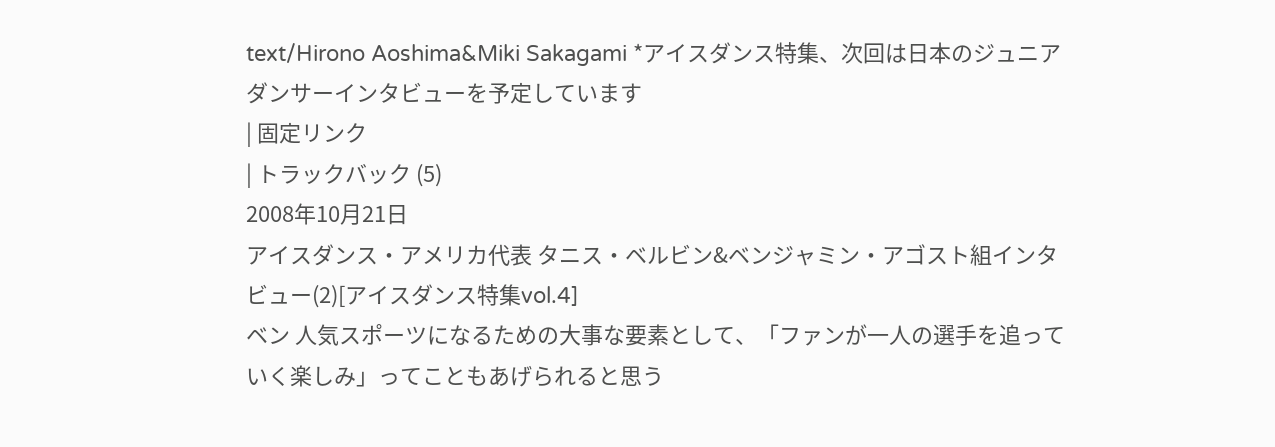text/Hirono Aoshima&Miki Sakagami *アイスダンス特集、次回は日本のジュニアダンサーインタビューを予定しています
| 固定リンク
| トラックバック (5)
2008年10月21日
アイスダンス・アメリカ代表 タニス・ベルビン&ベンジャミン・アゴスト組インタビュー(2)[アイスダンス特集vol.4]
ベン 人気スポーツになるための大事な要素として、「ファンが一人の選手を追っていく楽しみ」ってこともあげられると思う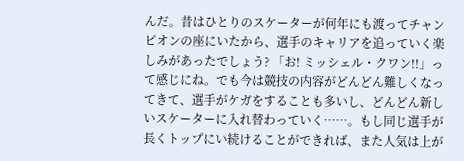んだ。昔はひとりのスケーターが何年にも渡ってチャンピオンの座にいたから、選手のキャリアを追っていく楽しみがあったでしょう? 「お! ミッシェル・クワン!!」って感じにね。でも今は競技の内容がどんどん難しくなってきて、選手がケガをすることも多いし、どんどん新しいスケーターに入れ替わっていく……。もし同じ選手が長くトップにい続けることができれば、また人気は上が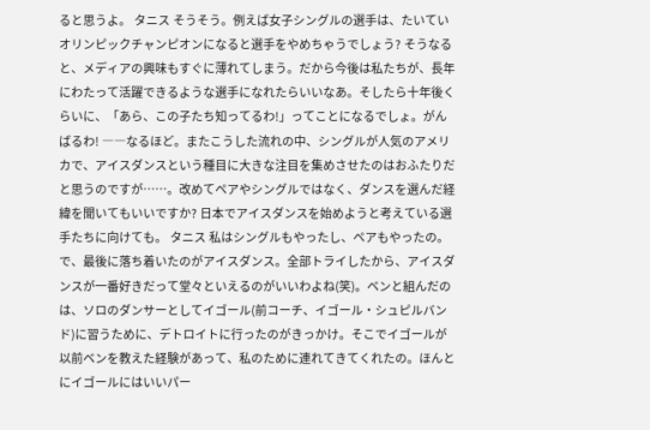ると思うよ。 タニス そうそう。例えば女子シングルの選手は、たいていオリンピックチャンピオンになると選手をやめちゃうでしょう? そうなると、メディアの興味もすぐに薄れてしまう。だから今後は私たちが、長年にわたって活躍できるような選手になれたらいいなあ。そしたら十年後くらいに、「あら、この子たち知ってるわ!」ってことになるでしょ。がんばるわ! ――なるほど。またこうした流れの中、シングルが人気のアメリカで、アイスダンスという種目に大きな注目を集めさせたのはおふたりだと思うのですが……。改めてペアやシングルではなく、ダンスを選んだ経緯を聞いてもいいですか? 日本でアイスダンスを始めようと考えている選手たちに向けても。 タニス 私はシングルもやったし、ペアもやったの。で、最後に落ち着いたのがアイスダンス。全部トライしたから、アイスダンスが一番好きだって堂々といえるのがいいわよね(笑)。ベンと組んだのは、ソロのダンサーとしてイゴール(前コーチ、イゴール・シュピルバンド)に習うために、デトロイトに行ったのがきっかけ。そこでイゴールが以前ベンを教えた経験があって、私のために連れてきてくれたの。ほんとにイゴールにはいいパー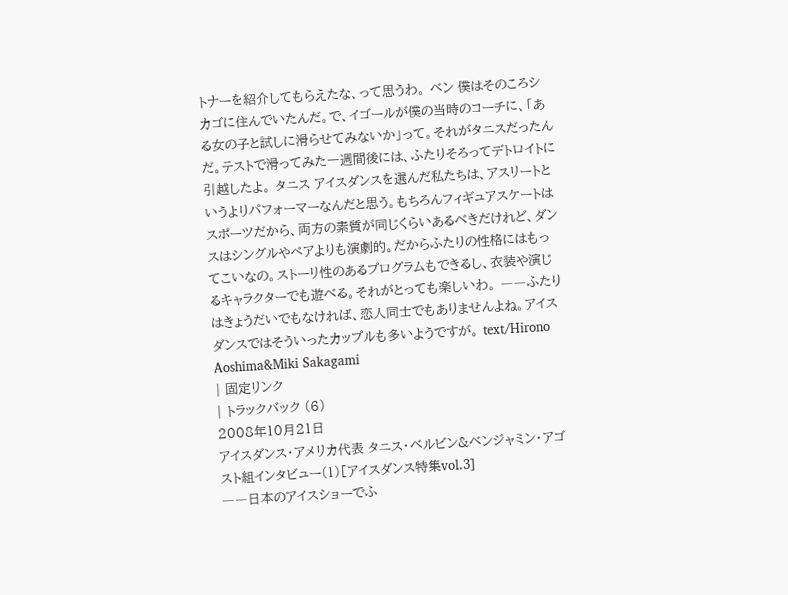トナーを紹介してもらえたな、って思うわ。 ベン 僕はそのころシカゴに住んでいたんだ。で、イゴールが僕の当時のコーチに、「ある女の子と試しに滑らせてみないか」って。それがタニスだったんだ。テストで滑ってみた一週間後には、ふたりそろってデトロイトに引越したよ。 タニス アイスダンスを選んだ私たちは、アスリートというよりパフォーマーなんだと思う。もちろんフィギュアスケートはスポーツだから、両方の素質が同じくらいあるべきだけれど、ダンスはシングルやペアよりも演劇的。だからふたりの性格にはもってこいなの。ストーリ性のあるプログラムもできるし、衣装や演じるキャラクターでも遊べる。それがとっても楽しいわ。 ――ふたりはきょうだいでもなければ、恋人同士でもありませんよね。アイスダンスではそういったカップルも多いようですが。 text/Hirono Aoshima&Miki Sakagami
| 固定リンク
| トラックバック (6)
2008年10月21日
アイスダンス・アメリカ代表 タニス・ベルビン&ベンジャミン・アゴスト組インタビュー(1)[アイスダンス特集vol.3]
――日本のアイスショーでふ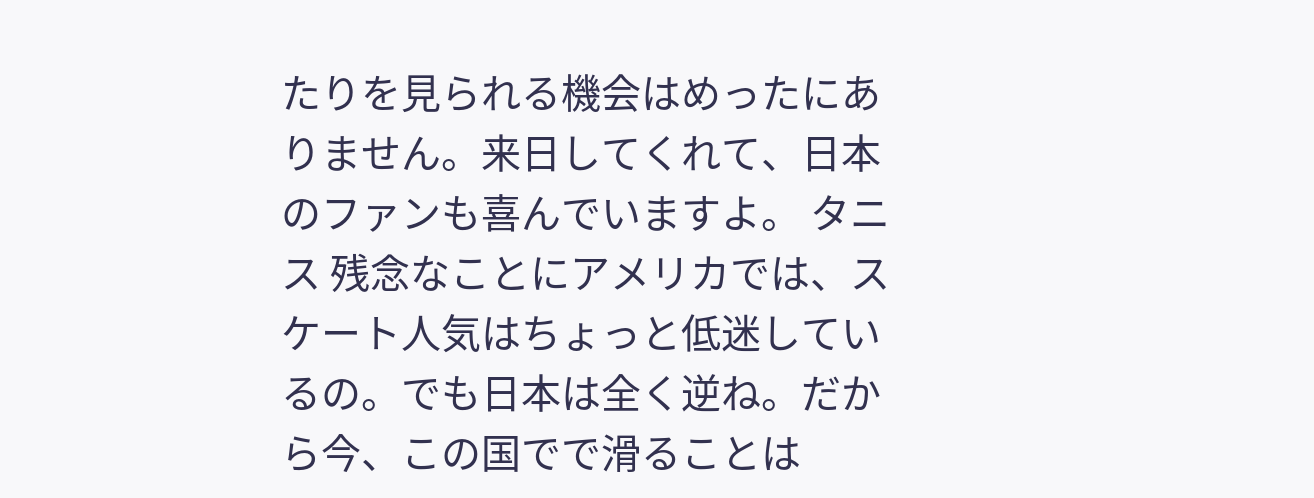たりを見られる機会はめったにありません。来日してくれて、日本のファンも喜んでいますよ。 タニス 残念なことにアメリカでは、スケート人気はちょっと低迷しているの。でも日本は全く逆ね。だから今、この国でで滑ることは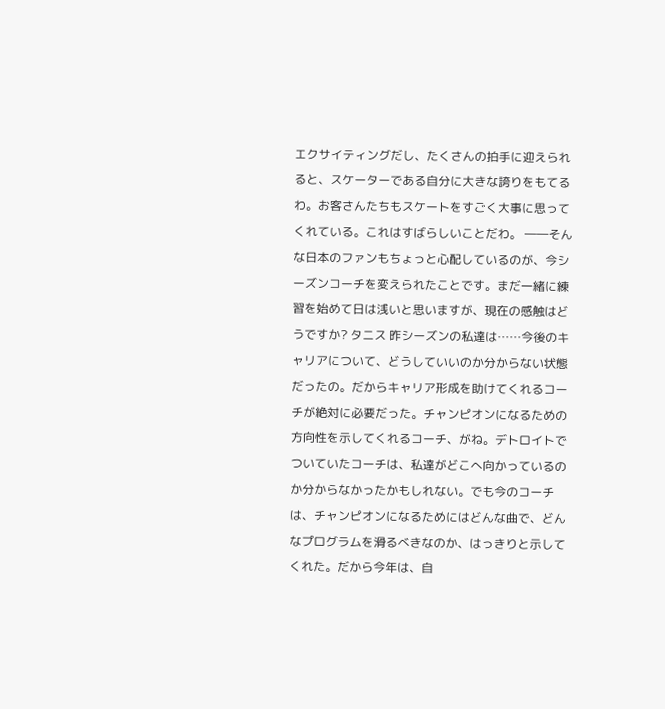エクサイティングだし、たくさんの拍手に迎えられると、スケーターである自分に大きな誇りをもてるわ。お客さんたちもスケートをすごく大事に思ってくれている。これはすばらしいことだわ。 ――そんな日本のファンもちょっと心配しているのが、今シーズンコーチを変えられたことです。まだ一緒に練習を始めて日は浅いと思いますが、現在の感触はどうですか? タニス 昨シーズンの私達は……今後のキャリアについて、どうしていいのか分からない状態だったの。だからキャリア形成を助けてくれるコーチが絶対に必要だった。チャンピオンになるための方向性を示してくれるコーチ、がね。デトロイトでついていたコーチは、私達がどこへ向かっているのか分からなかったかもしれない。でも今のコーチは、チャンピオンになるためにはどんな曲で、どんなプログラムを滑るべきなのか、はっきりと示してくれた。だから今年は、自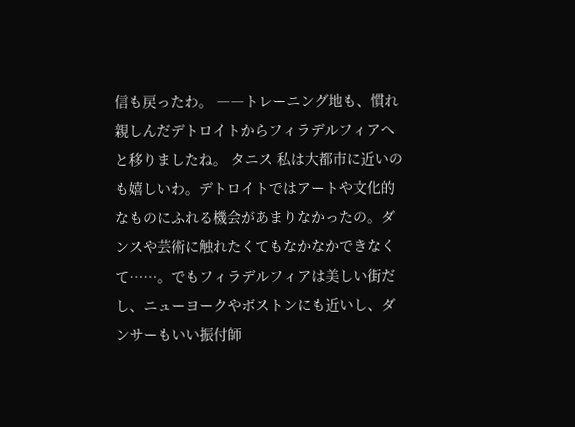信も戻ったわ。 ――トレーニング地も、慣れ親しんだデトロイトからフィラデルフィアへと移りましたね。 タニス 私は大都市に近いのも嬉しいわ。デトロイトではアートや文化的なものにふれる機会があまりなかったの。ダンスや芸術に触れたくてもなかなかできなくて……。でもフィラデルフィアは美しい街だし、ニューヨークやボストンにも近いし、ダンサーもいい振付師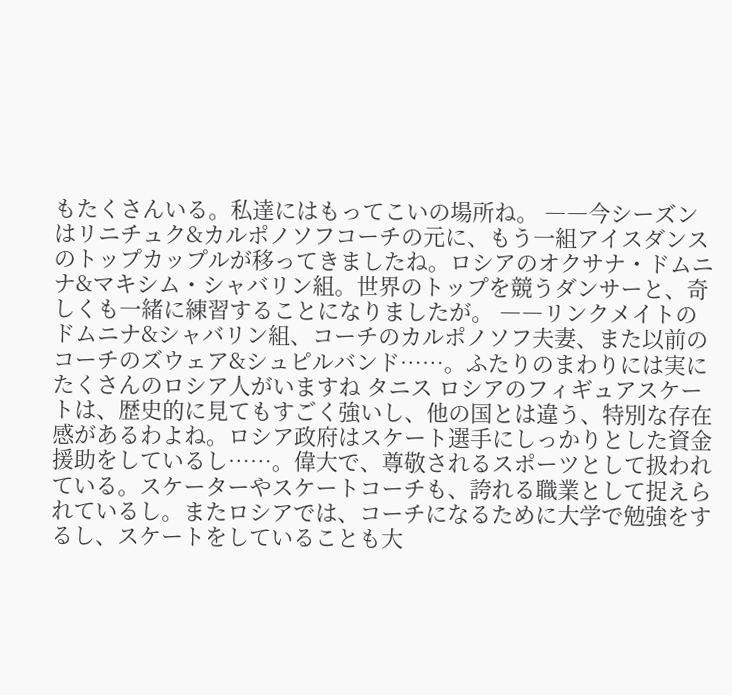もたくさんいる。私達にはもってこいの場所ね。 ――今シーズンはリニチュク&カルポノソフコーチの元に、もう一組アイスダンスのトップカップルが移ってきましたね。ロシアのオクサナ・ドムニナ&マキシム・シャバリン組。世界のトップを競うダンサーと、奇しくも一緒に練習することになりましたが。 ――リンクメイトのドムニナ&シャバリン組、コーチのカルポノソフ夫妻、また以前のコーチのズウェア&シュピルバンド……。ふたりのまわりには実にたくさんのロシア人がいますね タニス ロシアのフィギュアスケートは、歴史的に見てもすごく強いし、他の国とは違う、特別な存在感があるわよね。ロシア政府はスケート選手にしっかりとした資金援助をしているし……。偉大で、尊敬されるスポーツとして扱われている。スケーターやスケートコーチも、誇れる職業として捉えられているし。またロシアでは、コーチになるために大学で勉強をするし、スケートをしていることも大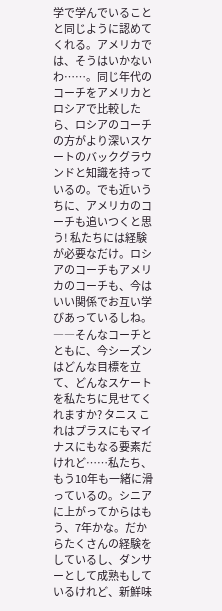学で学んでいることと同じように認めてくれる。アメリカでは、そうはいかないわ……。同じ年代のコーチをアメリカとロシアで比較したら、ロシアのコーチの方がより深いスケートのバックグラウンドと知識を持っているの。でも近いうちに、アメリカのコーチも追いつくと思う! 私たちには経験が必要なだけ。ロシアのコーチもアメリカのコーチも、今はいい関係でお互い学びあっているしね。 ――そんなコーチとともに、今シーズンはどんな目標を立て、どんなスケートを私たちに見せてくれますか? タニス これはプラスにもマイナスにもなる要素だけれど……私たち、もう10年も一緒に滑っているの。シニアに上がってからはもう、7年かな。だからたくさんの経験をしているし、ダンサーとして成熟もしているけれど、新鮮味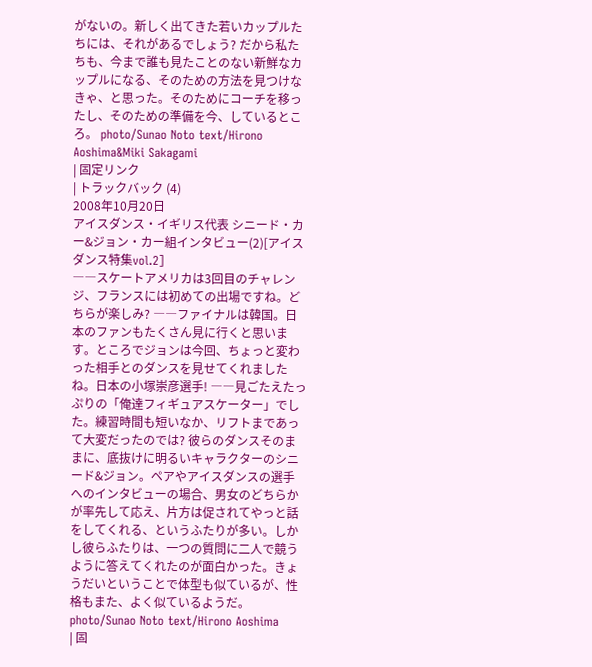がないの。新しく出てきた若いカップルたちには、それがあるでしょう? だから私たちも、今まで誰も見たことのない新鮮なカップルになる、そのための方法を見つけなきゃ、と思った。そのためにコーチを移ったし、そのための準備を今、しているところ。 photo/Sunao Noto text/Hirono Aoshima&Miki Sakagami
| 固定リンク
| トラックバック (4)
2008年10月20日
アイスダンス・イギリス代表 シニード・カー&ジョン・カー組インタビュー(2)[アイスダンス特集vol.2]
――スケートアメリカは3回目のチャレンジ、フランスには初めての出場ですね。どちらが楽しみ? ――ファイナルは韓国。日本のファンもたくさん見に行くと思います。ところでジョンは今回、ちょっと変わった相手とのダンスを見せてくれましたね。日本の小塚崇彦選手! ――見ごたえたっぷりの「俺達フィギュアスケーター」でした。練習時間も短いなか、リフトまであって大変だったのでは? 彼らのダンスそのままに、底抜けに明るいキャラクターのシニード&ジョン。ペアやアイスダンスの選手へのインタビューの場合、男女のどちらかが率先して応え、片方は促されてやっと話をしてくれる、というふたりが多い。しかし彼らふたりは、一つの質問に二人で競うように答えてくれたのが面白かった。きょうだいということで体型も似ているが、性格もまた、よく似ているようだ。 photo/Sunao Noto text/Hirono Aoshima
| 固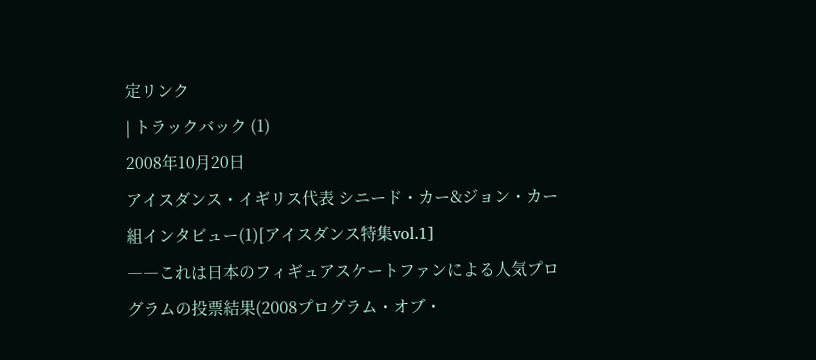定リンク
| トラックバック (1)
2008年10月20日
アイスダンス・イギリス代表 シニード・カー&ジョン・カー組インタビュー(1)[アイスダンス特集vol.1]
――これは日本のフィギュアスケートファンによる人気プログラムの投票結果(2008プログラム・オブ・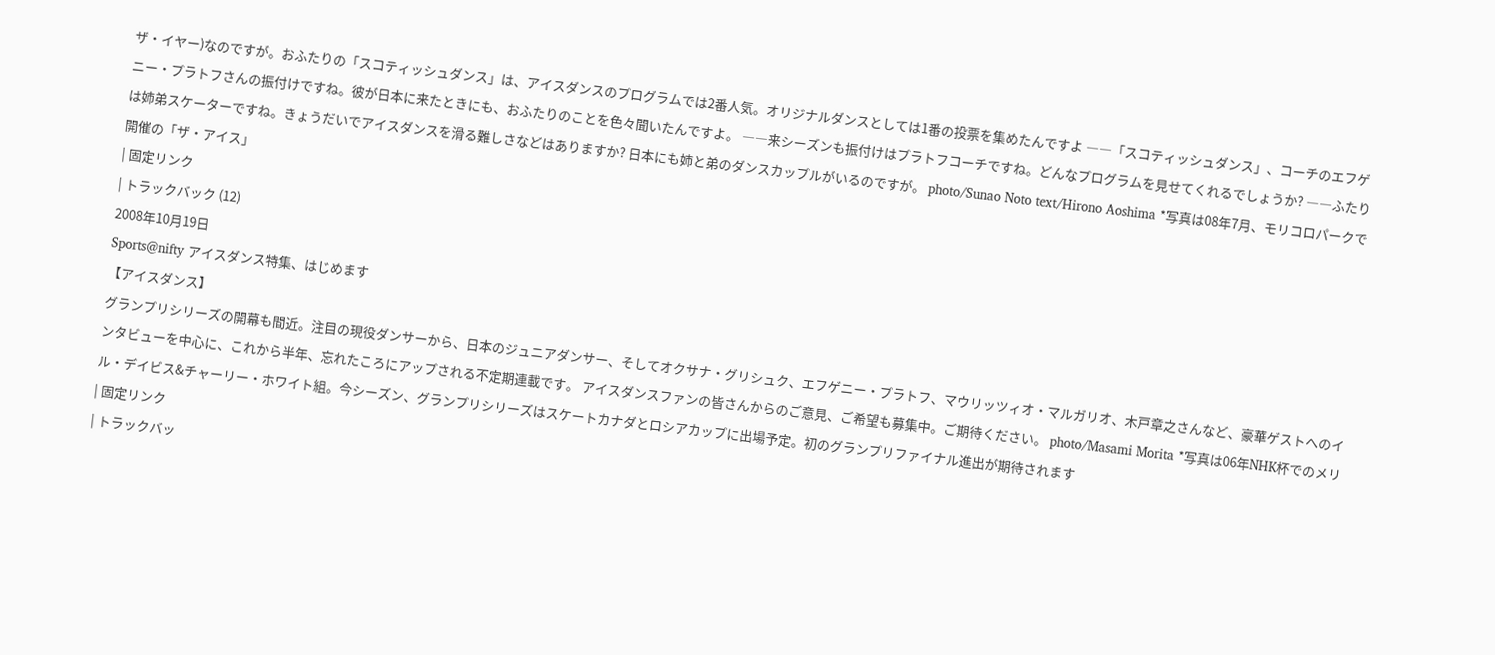ザ・イヤー)なのですが。おふたりの「スコティッシュダンス」は、アイスダンスのプログラムでは2番人気。オリジナルダンスとしては1番の投票を集めたんですよ ――「スコティッシュダンス」、コーチのエフゲニー・プラトフさんの振付けですね。彼が日本に来たときにも、おふたりのことを色々聞いたんですよ。 ――来シーズンも振付けはプラトフコーチですね。どんなプログラムを見せてくれるでしょうか? ――ふたりは姉弟スケーターですね。きょうだいでアイスダンスを滑る難しさなどはありますか? 日本にも姉と弟のダンスカップルがいるのですが。 photo/Sunao Noto text/Hirono Aoshima *写真は08年7月、モリコロパークで開催の「ザ・アイス」
| 固定リンク
| トラックバック (12)
2008年10月19日
Sports@nifty アイスダンス特集、はじめます
【アイスダンス】
グランプリシリーズの開幕も間近。注目の現役ダンサーから、日本のジュニアダンサー、そしてオクサナ・グリシュク、エフゲニー・プラトフ、マウリッツィオ・マルガリオ、木戸章之さんなど、豪華ゲストへのインタビューを中心に、これから半年、忘れたころにアップされる不定期連載です。 アイスダンスファンの皆さんからのご意見、ご希望も募集中。ご期待ください。 photo/Masami Morita *写真は06年NHK杯でのメリル・デイビス&チャーリー・ホワイト組。今シーズン、グランプリシリーズはスケートカナダとロシアカップに出場予定。初のグランプリファイナル進出が期待されます
| 固定リンク
| トラックバッ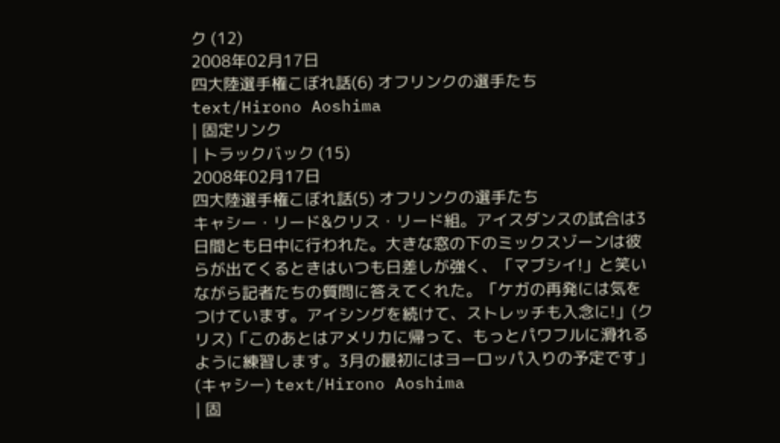ク (12)
2008年02月17日
四大陸選手権こぼれ話(6) オフリンクの選手たち
text/Hirono Aoshima
| 固定リンク
| トラックバック (15)
2008年02月17日
四大陸選手権こぼれ話(5) オフリンクの選手たち
キャシー・リード&クリス・リード組。アイスダンスの試合は3日間とも日中に行われた。大きな窓の下のミックスゾーンは彼らが出てくるときはいつも日差しが強く、「マブシイ!」と笑いながら記者たちの質問に答えてくれた。「ケガの再発には気をつけています。アイシングを続けて、ストレッチも入念に!」(クリス)「このあとはアメリカに帰って、もっとパワフルに滑れるように練習します。3月の最初にはヨーロッパ入りの予定です」(キャシー) text/Hirono Aoshima
| 固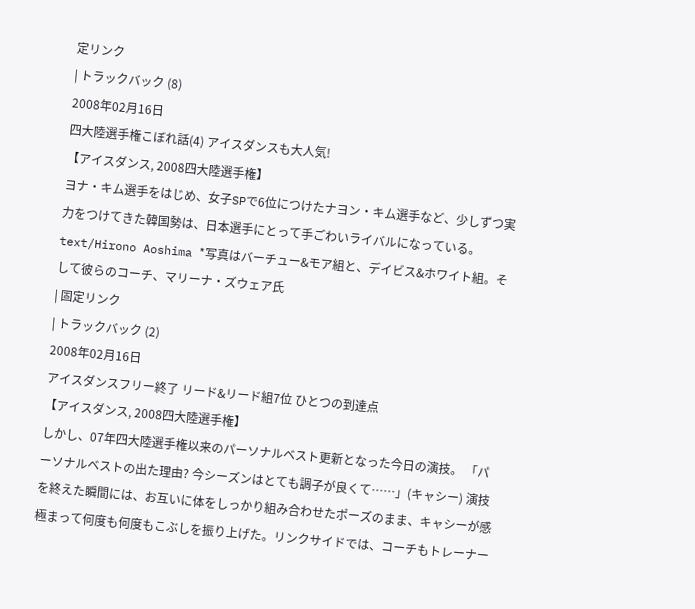定リンク
| トラックバック (8)
2008年02月16日
四大陸選手権こぼれ話(4) アイスダンスも大人気!
【アイスダンス, 2008四大陸選手権】
ヨナ・キム選手をはじめ、女子SPで6位につけたナヨン・キム選手など、少しずつ実力をつけてきた韓国勢は、日本選手にとって手ごわいライバルになっている。 text/Hirono Aoshima *写真はバーチュー&モア組と、デイビス&ホワイト組。そして彼らのコーチ、マリーナ・ズウェア氏
| 固定リンク
| トラックバック (2)
2008年02月16日
アイスダンスフリー終了 リード&リード組7位 ひとつの到達点
【アイスダンス, 2008四大陸選手権】
しかし、07年四大陸選手権以来のパーソナルベスト更新となった今日の演技。 「パーソナルベストの出た理由? 今シーズンはとても調子が良くて……」(キャシー) 演技を終えた瞬間には、お互いに体をしっかり組み合わせたポーズのまま、キャシーが感極まって何度も何度もこぶしを振り上げた。リンクサイドでは、コーチもトレーナー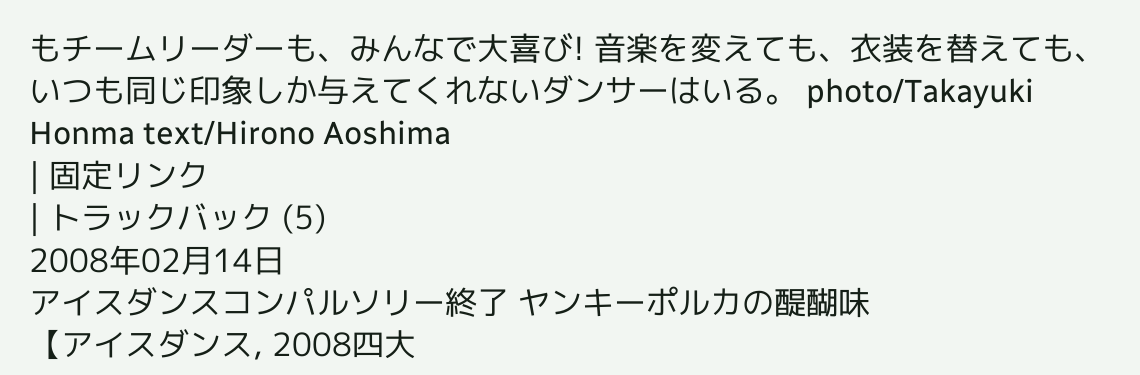もチームリーダーも、みんなで大喜び! 音楽を変えても、衣装を替えても、いつも同じ印象しか与えてくれないダンサーはいる。 photo/Takayuki Honma text/Hirono Aoshima
| 固定リンク
| トラックバック (5)
2008年02月14日
アイスダンスコンパルソリー終了 ヤンキーポルカの醍醐味
【アイスダンス, 2008四大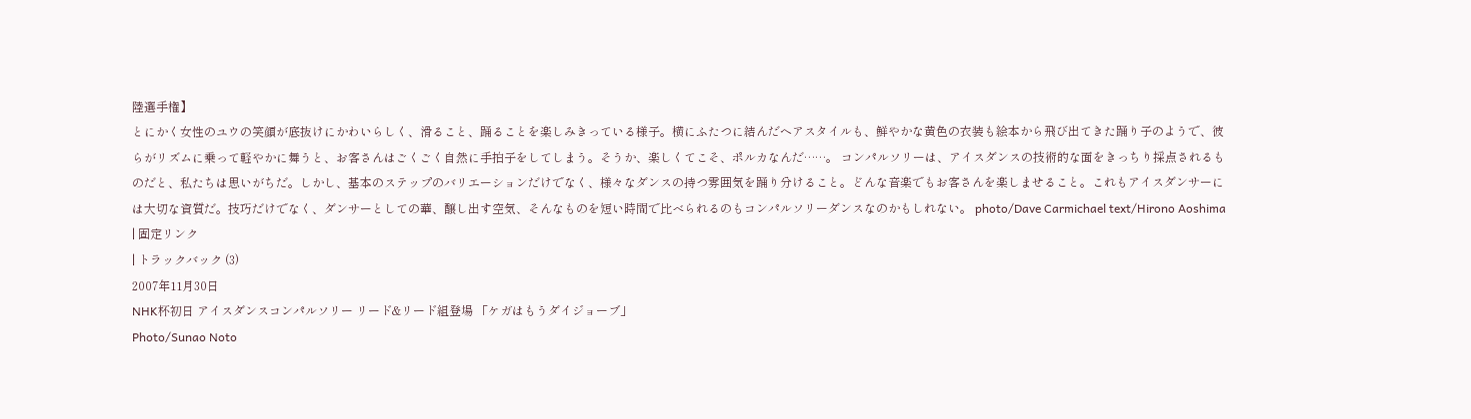陸選手権】
とにかく女性のユウの笑顔が底抜けにかわいらしく、滑ること、踊ることを楽しみきっている様子。横にふたつに結んだヘアスタイルも、鮮やかな黄色の衣装も絵本から飛び出てきた踊り子のようで、彼らがリズムに乗って軽やかに舞うと、お客さんはごくごく自然に手拍子をしてしまう。そうか、楽しくてこそ、ポルカなんだ……。 コンパルソリーは、アイスダンスの技術的な面をきっちり採点されるものだと、私たちは思いがちだ。しかし、基本のステップのバリエーションだけでなく、様々なダンスの持つ雰囲気を踊り分けること。どんな音楽でもお客さんを楽しませること。これもアイスダンサーには大切な資質だ。技巧だけでなく、ダンサーとしての華、醸し出す空気、そんなものを短い時間で比べられるのもコンパルソリーダンスなのかもしれない。 photo/Dave Carmichael text/Hirono Aoshima
| 固定リンク
| トラックバック (3)
2007年11月30日
NHK杯初日 アイスダンスコンパルソリー リード&リード組登場 「ケガはもうダイジョーブ」
Photo/Sunao Noto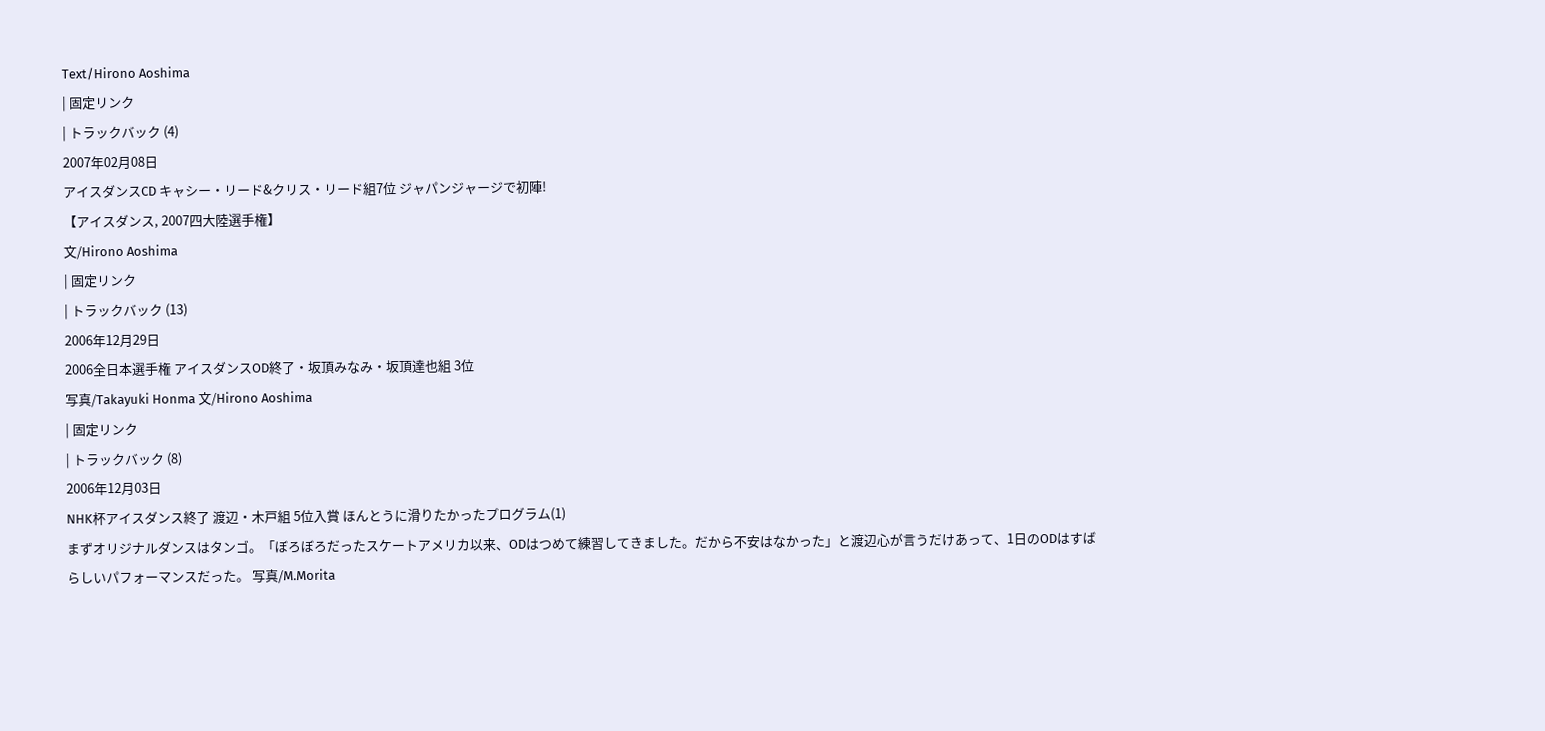Text/Hirono Aoshima
| 固定リンク
| トラックバック (4)
2007年02月08日
アイスダンスCD キャシー・リード&クリス・リード組7位 ジャパンジャージで初陣!
【アイスダンス, 2007四大陸選手権】
文/Hirono Aoshima
| 固定リンク
| トラックバック (13)
2006年12月29日
2006全日本選手権 アイスダンスOD終了・坂頂みなみ・坂頂達也組 3位
写真/Takayuki Honma 文/Hirono Aoshima
| 固定リンク
| トラックバック (8)
2006年12月03日
NHK杯アイスダンス終了 渡辺・木戸組 5位入賞 ほんとうに滑りたかったプログラム(1)
まずオリジナルダンスはタンゴ。「ぼろぼろだったスケートアメリカ以来、ODはつめて練習してきました。だから不安はなかった」と渡辺心が言うだけあって、1日のODはすばらしいパフォーマンスだった。 写真/M.Morita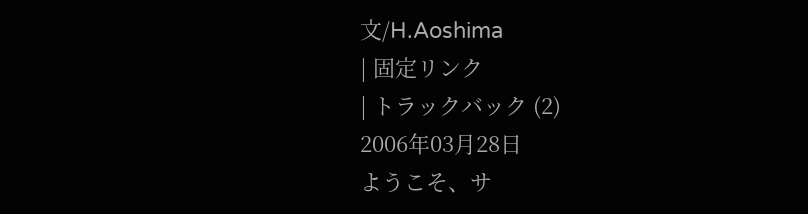文/H.Aoshima
| 固定リンク
| トラックバック (2)
2006年03月28日
ようこそ、サ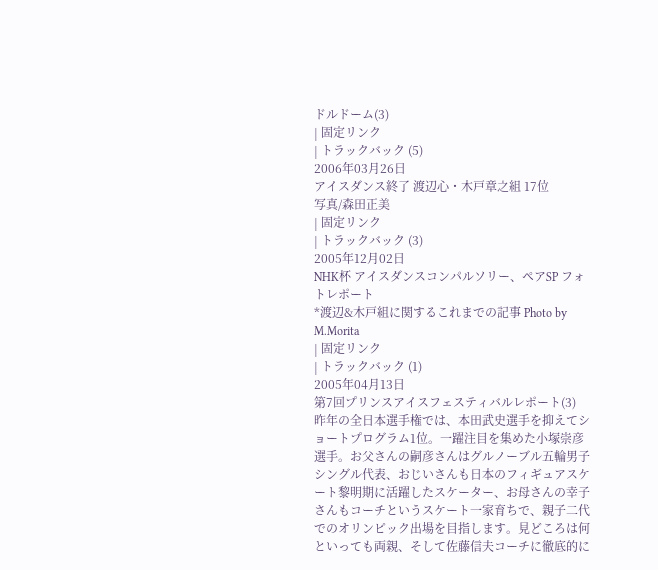ドルドーム(3)
| 固定リンク
| トラックバック (5)
2006年03月26日
アイスダンス終了 渡辺心・木戸章之組 17位
写真/森田正美
| 固定リンク
| トラックバック (3)
2005年12月02日
NHK杯 アイスダンスコンパルソリー、ペアSP フォトレポート
*渡辺&木戸組に関するこれまでの記事 Photo by M.Morita
| 固定リンク
| トラックバック (1)
2005年04月13日
第7回プリンスアイスフェスティバルレポート(3)
昨年の全日本選手権では、本田武史選手を抑えてショートプログラム1位。一躍注目を集めた小塚崇彦選手。お父さんの嗣彦さんはグルノーブル五輪男子シングル代表、おじいさんも日本のフィギュアスケート黎明期に活躍したスケーター、お母さんの幸子さんもコーチというスケート一家育ちで、親子二代でのオリンピック出場を目指します。見どころは何といっても両親、そして佐藤信夫コーチに徹底的に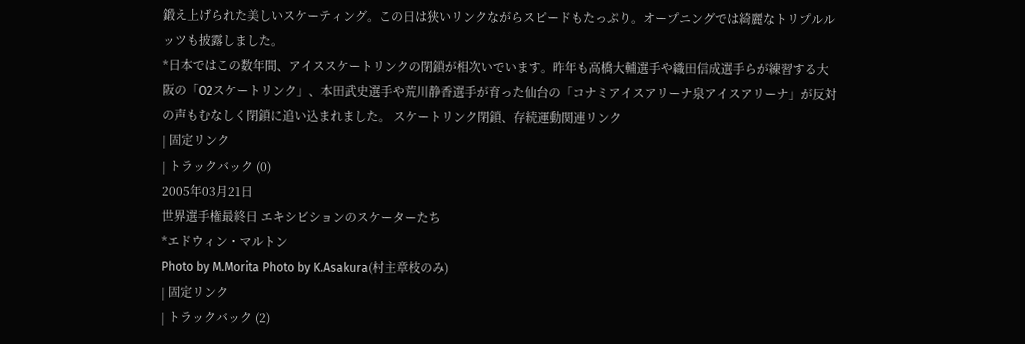鍛え上げられた美しいスケーティング。この日は狭いリンクながらスピードもたっぷり。オープニングでは綺麗なトリプルルッツも披露しました。
*日本ではこの数年間、アイススケートリンクの閉鎖が相次いでいます。昨年も高橋大輔選手や織田信成選手らが練習する大阪の「O2スケートリンク」、本田武史選手や荒川静香選手が育った仙台の「コナミアイスアリーナ泉アイスアリーナ」が反対の声もむなしく閉鎖に追い込まれました。 スケートリンク閉鎖、存続運動関連リンク
| 固定リンク
| トラックバック (0)
2005年03月21日
世界選手権最終日 エキシビションのスケーターたち
*エドウィン・マルトン
Photo by M.Morita Photo by K.Asakura(村主章枝のみ)
| 固定リンク
| トラックバック (2)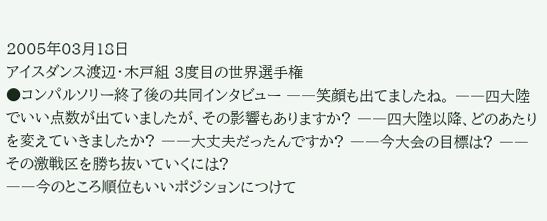2005年03月18日
アイスダンス渡辺・木戸組 3度目の世界選手権
●コンパルソリー終了後の共同インタビュー ――笑顔も出てましたね。 ――四大陸でいい点数が出ていましたが、その影響もありますか? ――四大陸以降、どのあたりを変えていきましたか? ――大丈夫だったんですか? ――今大会の目標は? ――その激戦区を勝ち抜いていくには?
――今のところ順位もいいポジションにつけて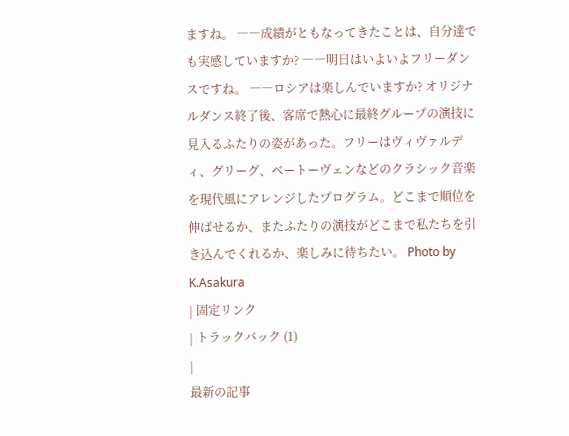ますね。 ――成績がともなってきたことは、自分達でも実感していますか? ――明日はいよいよフリーダンスですね。 ――ロシアは楽しんでいますか? オリジナルダンス終了後、客席で熱心に最終グループの演技に見入るふたりの姿があった。フリーはヴィヴァルディ、グリーグ、ベートーヴェンなどのクラシック音楽を現代風にアレンジしたプログラム。どこまで順位を伸ばせるか、またふたりの演技がどこまで私たちを引き込んでくれるか、楽しみに待ちたい。 Photo by K.Asakura
| 固定リンク
| トラックバック (1)
|
最新の記事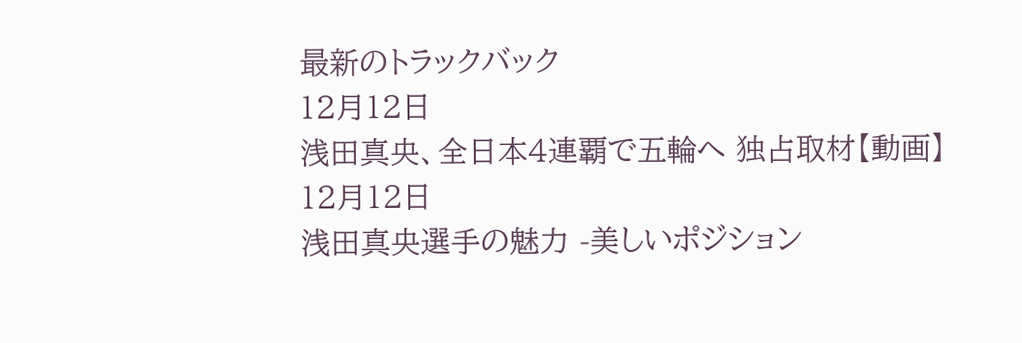最新のトラックバック
12月12日
浅田真央、全日本4連覇で五輪へ 独占取材【動画】
12月12日
浅田真央選手の魅力 -美しいポジション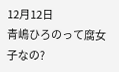12月12日
青嶋ひろのって腐女子なの?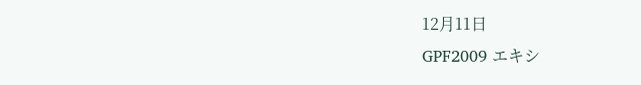12月11日
GPF2009 エキシ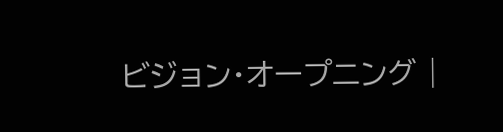ビジョン・オープニング |